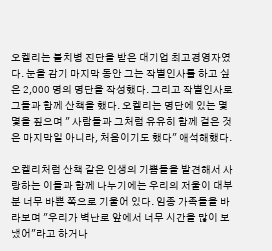오켈리는 불치병 진단을 받은 대기업 최고경영자였다. 눈을 감기 마지막 동안 그는 작별인사를 하고 싶은 2,000 명의 명단을 작성했다. 그리고 작별인사로 그들과 함께 산책을 했다. 오켈리는 명단에 있는 몇몇을 짚으며 " 사람들과 그처럼 유유히 함께 걸은 것은 마지막일 아니라, 처음이기도 했다" 애석해했다.

오켈리처럼 산책 같은 인생의 기쁨들을 발견해서 사랑하는 이들과 함께 나누기에는 우리의 저울이 대부분 너무 바쁜 쪽으로 기울어 있다. 임종 가족들을 바라보며 "우리가 벽난로 앞에서 너무 시간을 많이 보냈어"라고 하거나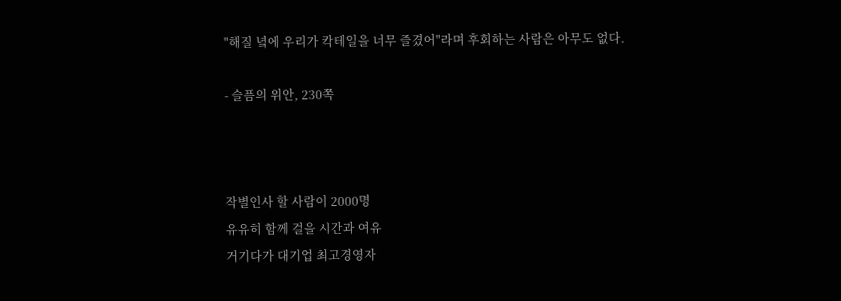"해질 녘에 우리가 칵테일을 너무 즐겼어"라며 후회하는 사람은 아무도 없다.

- 슬픔의 위안, 230쪽



작별인사 할 사람이 2000명
유유히 함께 걸을 시간과 여유
거기다가 대기업 최고경영자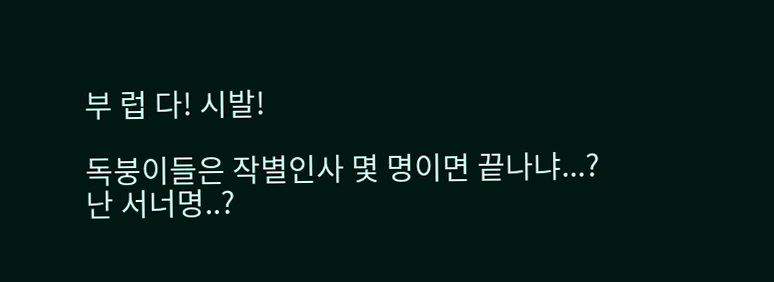부 럽 다! 시발!

독붕이들은 작별인사 몇 명이면 끝나냐...?
난 서너명..?